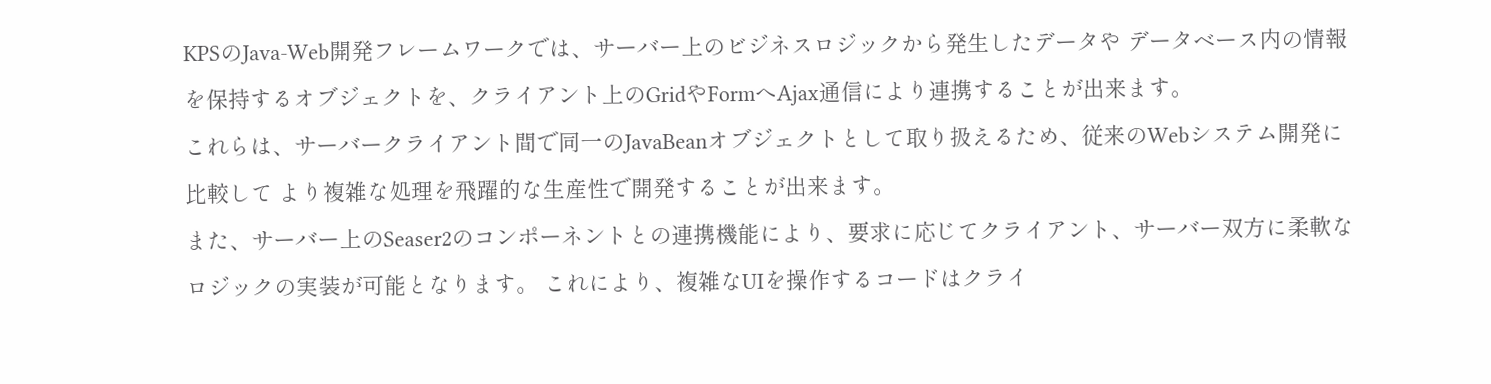KPSのJava-Web開発フレームワークでは、サーバー上のビジネスロジックから発生したデータや データベース内の情報を保持するオブジェクトを、クライアント上のGridやFormへAjax通信により連携することが出来ます。
これらは、サーバークライアント間で同一のJavaBeanオブジェクトとして取り扱えるため、従来のWebシステム開発に比較して より複雑な処理を飛躍的な生産性で開発することが出来ます。
また、サーバー上のSeaser2のコンポーネントとの連携機能により、要求に応じてクライアント、サーバー双方に柔軟なロジックの実装が可能となります。 これにより、複雑なUIを操作するコードはクライ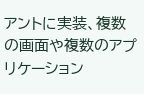アントに実装、複数の画面や複数のアプリケーション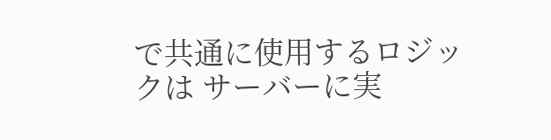で共通に使用するロジックは サーバーに実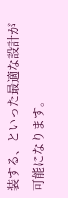装する、といった最適な設計が可能になります。